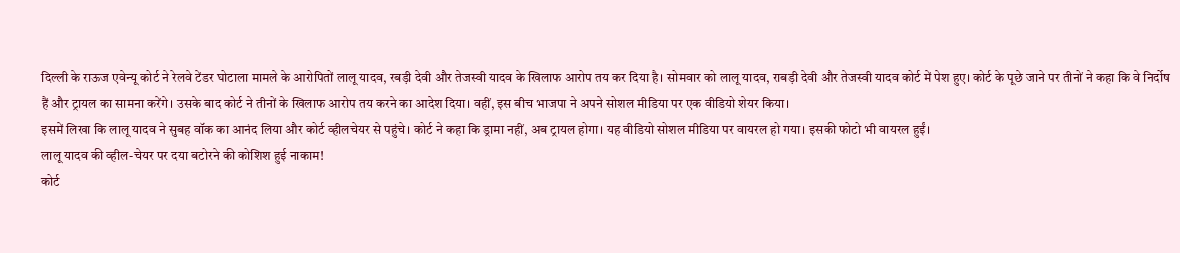दिल्ली के राऊज एवेन्यू कोर्ट ने रेलवे टेंडर घोटाला मामले के आरोपितों लालू यादव, रबड़ी देवी और तेजस्वी यादव के खिलाफ आरोप तय कर दिया है। सोमवार को लालू यादव, राबड़ी देवी और तेजस्वी यादव कोर्ट में पेश हुए। कोर्ट के पूछे जाने पर तीनों ने कहा कि वे निर्दोष हैं और ट्रायल का सामना करेंगे। उसके बाद कोर्ट ने तीनों के खिलाफ आरोप तय करने का आदेश दिया। वहीं, इस बीच भाजपा ने अपने सोशल मीडिया पर एक वीडियो शेयर किया।
इसमें लिखा कि लालू यादव ने सुबह वॉक का आनंद लिया और कोर्ट व्हीलचेयर से पहुंचे। कोर्ट ने कहा कि ड्रामा नहीं, अब ट्रायल होगा। यह वीडियो सोशल मीडिया पर वायरल हो गया। इसकी फोटो भी वायरल हुईं।
लालू यादव की व्हील-चेयर पर दया बटोरने की कोशिश हुई नाकाम!
कोर्ट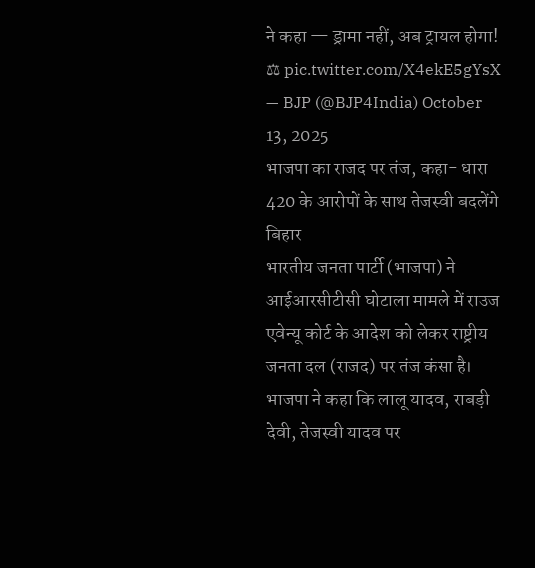ने कहा — ड्रामा नहीं, अब ट्रायल होगा! ⚖ pic.twitter.com/X4ekE5gYsX
— BJP (@BJP4India) October 13, 2025
भाजपा का राजद पर तंज, कहा- धारा 420 के आरोपों के साथ तेजस्वी बदलेंगे बिहार
भारतीय जनता पार्टी (भाजपा) ने आईआरसीटीसी घोटाला मामले में राउज एवेन्यू कोर्ट के आदेश को लेकर राष्ट्रीय जनता दल (राजद) पर तंज कंसा है। भाजपा ने कहा कि लालू यादव, राबड़ी देवी, तेजस्वी यादव पर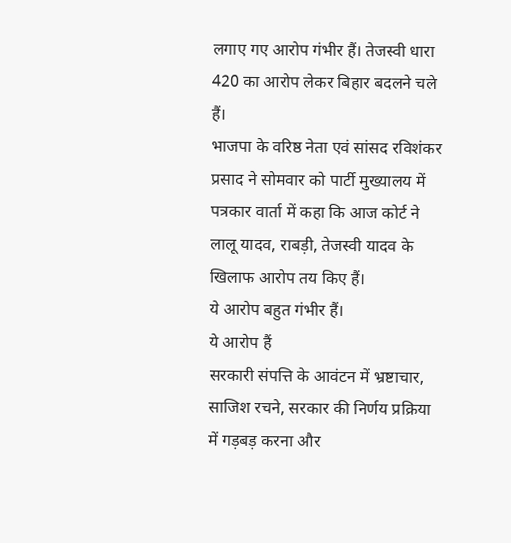लगाए गए आरोप गंभीर हैं। तेजस्वी धारा 420 का आरोप लेकर बिहार बदलने चले हैं।
भाजपा के वरिष्ठ नेता एवं सांसद रविशंकर प्रसाद ने सोमवार को पार्टी मुख्यालय में पत्रकार वार्ता में कहा कि आज कोर्ट ने लालू यादव, राबड़ी, तेजस्वी यादव के खिलाफ आरोप तय किए हैं।
ये आरोप बहुत गंभीर हैं।
ये आरोप हैं
सरकारी संपत्ति के आवंटन में भ्रष्टाचार, साजिश रचने, सरकार की निर्णय प्रक्रिया में गड़बड़ करना और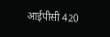आईपीसी 420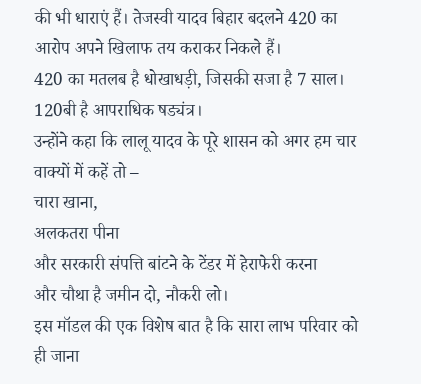की भी धाराएं हैं। तेजस्वी यादव बिहार बदलने 420 का आरोप अपने खिलाफ तय कराकर निकले हैं।
420 का मतलब है धोखाधड़ी, जिसकी सजा है 7 साल।
120बी है आपराधिक षड्यंत्र।
उन्होंने कहा कि लालू यादव के पूरे शासन को अगर हम चार वाक्यों में कहें तो –
चारा खाना,
अलकतरा पीना
और सरकारी संपत्ति बांटने के टेंडर में हेराफेरी करना
और चौथा है जमीन दो, नौकरी लो।
इस मॉडल की एक विशेष बात है कि सारा लाभ परिवार को ही जाना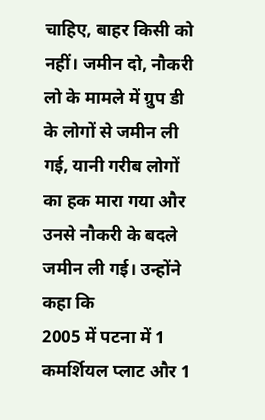चाहिए, बाहर किसी को नहीं। जमीन दो, नौकरी लो के मामले में ग्रुप डी के लोगों से जमीन ली गई, यानी गरीब लोगों का हक मारा गया और उनसे नौकरी के बदले जमीन ली गई। उन्होंने कहा कि
2005 में पटना में 1 कमर्शियल प्लाट और 1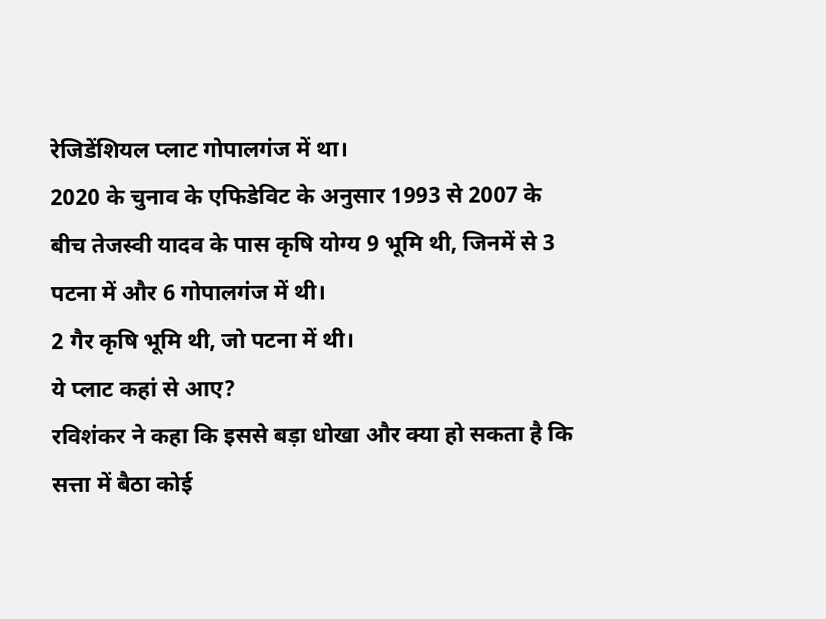रेजिडेंशियल प्लाट गोपालगंज में था।
2020 के चुनाव के एफिडेविट के अनुसार 1993 से 2007 के बीच तेजस्वी यादव के पास कृषि योग्य 9 भूमि थी, जिनमें से 3 पटना में और 6 गोपालगंज में थी।
2 गैर कृषि भूमि थी, जो पटना में थी।
ये प्लाट कहां से आए?
रविशंकर ने कहा कि इससे बड़ा धोखा और क्या हो सकता है कि सत्ता में बैठा कोई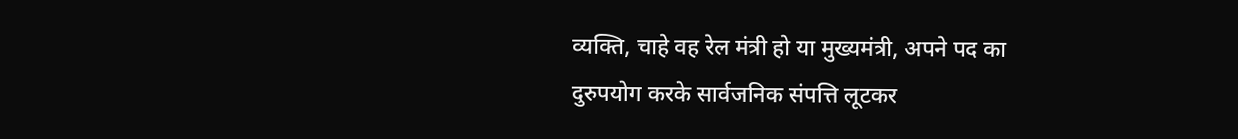व्यक्ति, चाहे वह रेल मंत्री हो या मुख्यमंत्री, अपने पद का दुरुपयोग करके सार्वजनिक संपत्ति लूटकर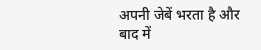अपनी जेबें भरता है और बाद में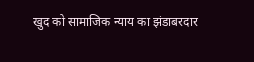खुद को सामाजिक न्याय का झंडाबरदार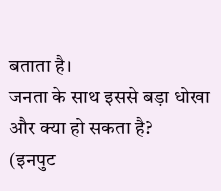बताता है।
जनता के साथ इससे बड़ा धोखा और क्या हो सकता है?
(इनपुट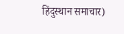हिंदुस्थान समाचार)